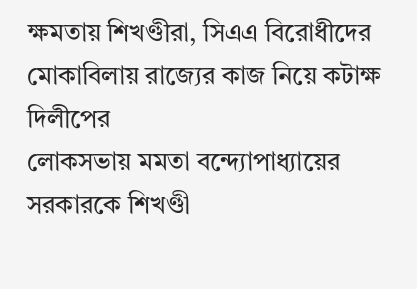ক্ষমতায় শিখণ্ডীরা, সিএএ বিরোধীদের মোকাবিলায় রাজ্যের কাজ নিয়ে কটাক্ষ দিলীপের
লোকসভায় মমতা বন্দ্যোপাধ্যায়ের সরকারকে শিখণ্ডী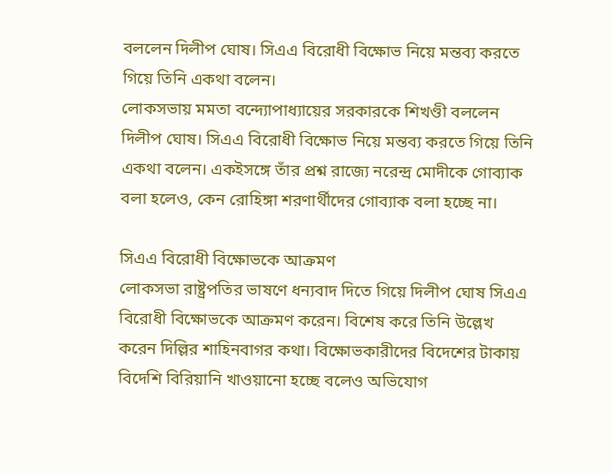বললেন দিলীপ ঘোষ। সিএএ বিরোধী বিক্ষোভ নিয়ে মন্তব্য করতে গিয়ে তিনি একথা বলেন।
লোকসভায় মমতা বন্দ্যোপাধ্যায়ের সরকারকে শিখণ্ডী বললেন দিলীপ ঘোষ। সিএএ বিরোধী বিক্ষোভ নিয়ে মন্তব্য করতে গিয়ে তিনি একথা বলেন। একইসঙ্গে তাঁর প্রশ্ন রাজ্যে নরেন্দ্র মোদীকে গোব্যাক বলা হলেও, কেন রোহিঙ্গা শরণার্থীদের গোব্যাক বলা হচ্ছে না।

সিএএ বিরোধী বিক্ষোভকে আক্রমণ
লোকসভা রাষ্ট্রপতির ভাষণে ধন্যবাদ দিতে গিয়ে দিলীপ ঘোষ সিএএ বিরোধী বিক্ষোভকে আক্রমণ করেন। বিশেষ করে তিনি উল্লেখ করেন দিল্লির শাহিনবাগর কথা। বিক্ষোভকারীদের বিদেশের টাকায় বিদেশি বিরিয়ানি খাওয়ানো হচ্ছে বলেও অভিযোগ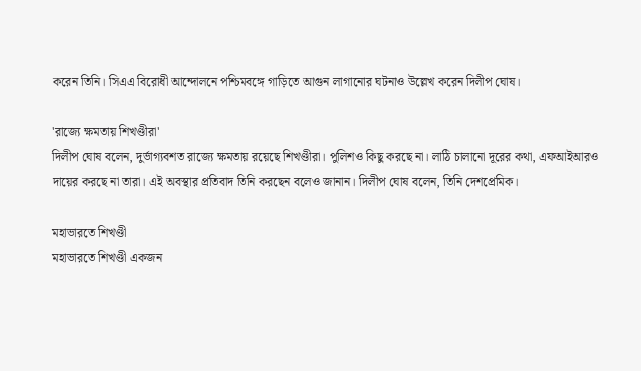করেন তিনি। সিএএ বিরোধী আন্দোলনে পশ্চিমবঙ্গে গাড়িতে আগুন লাগানোর ঘটনাও উল্লেখ করেন দিলীপ ঘোষ।

'রাজ্যে ক্ষমতায় শিখণ্ডীরা'
দিলীপ ঘোষ বলেন, দুর্ভাগ্যবশত রাজ্যে ক্ষমতায় রয়েছে শিখণ্ডীরা। পুলিশও কিছু করছে না। লাঠি চালানো দূরের কথা, এফআইআরও দায়ের করছে না তারা। এই অবস্থার প্রতিবাদ তিনি করছেন বলেও জানান। দিলীপ ঘোষ বলেন, তিনি দেশপ্রেমিক।

মহাভারতে শিখণ্ডী
মহাভারতে শিখণ্ডী একজন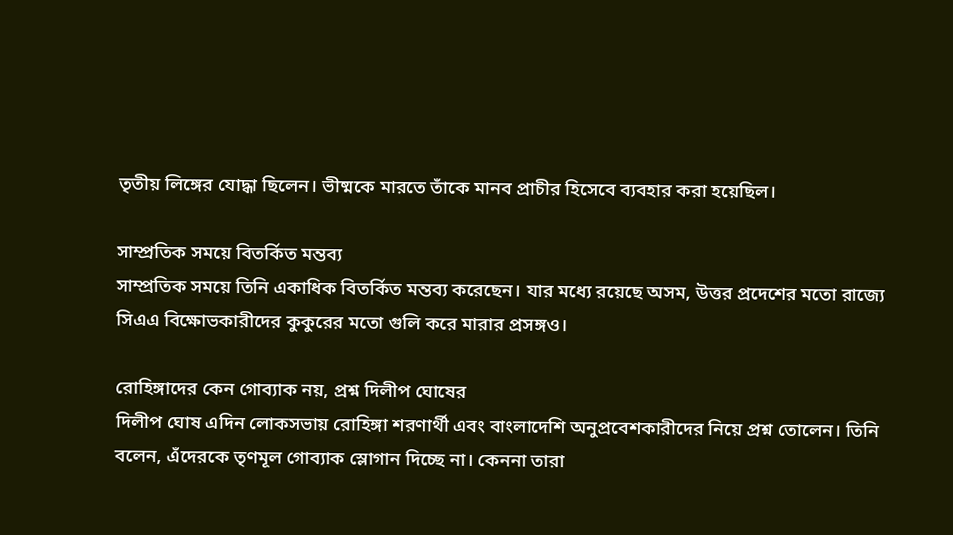তৃতীয় লিঙ্গের যোদ্ধা ছিলেন। ভীষ্মকে মারতে তাঁকে মানব প্রাচীর হিসেবে ব্যবহার করা হয়েছিল।

সাম্প্রতিক সময়ে বিতর্কিত মন্তব্য
সাম্প্রতিক সময়ে তিনি একাধিক বিতর্কিত মন্তব্য করেছেন। যার মধ্যে রয়েছে অসম, উত্তর প্রদেশের মতো রাজ্যে সিএএ বিক্ষোভকারীদের কুকুরের মতো গুলি করে মারার প্রসঙ্গও।

রোহিঙ্গাদের কেন গোব্যাক নয়, প্রশ্ন দিলীপ ঘোষের
দিলীপ ঘোষ এদিন লোকসভায় রোহিঙ্গা শরণার্থী এবং বাংলাদেশি অনুপ্রবেশকারীদের নিয়ে প্রশ্ন তোলেন। তিনি বলেন, এঁদেরকে তৃণমূল গোব্যাক স্লোগান দিচ্ছে না। কেননা তারা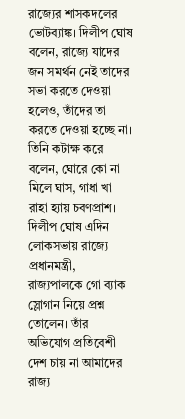রাজ্যের শাসকদলের ভোটব্যাঙ্ক। দিলীপ ঘোষ বলেন, রাজ্যে যাদের জন সমর্থন নেই তাদের সভা করতে দেওয়া হলেও, তাঁদের তা করতে দেওয়া হচ্ছে না। তিনি কটাক্ষ করে বলেন, ঘোরে কো না মিলে ঘাস, গাধা খা রাহা হ্যায় চবণপ্রাশ।
দিলীপ ঘোষ এদিন লোকসভায় রাজ্যে প্রধানমন্ত্রী, রাজ্যপালকে গো ব্যাক স্লোগান নিয়ে প্রশ্ন তোলেন। তাঁর অভিযোগ প্রতিবেশী দেশ চায় না আমাদের রাজ্য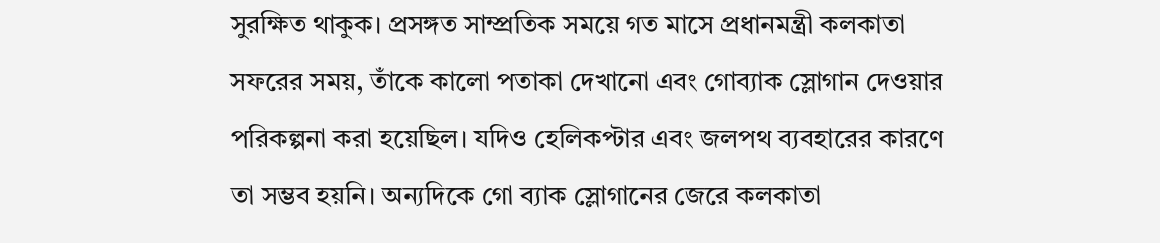সুরক্ষিত থাকুক। প্রসঙ্গত সাম্প্রতিক সময়ে গত মাসে প্রধানমন্ত্রী কলকাতা সফরের সময়, তাঁকে কালো পতাকা দেখানো এবং গোব্যাক স্লোগান দেওয়ার পরিকল্পনা করা হয়েছিল। যদিও হেলিকপ্টার এবং জলপথ ব্যবহারের কারণে তা সম্ভব হয়নি। অন্যদিকে গো ব্যাক স্লোগানের জেরে কলকাতা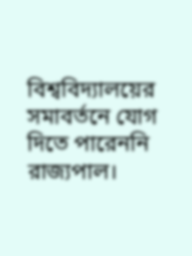বিশ্ববিদ্যালয়ের সমাবর্তনে যোগ দিতে পারেননি রাজ্যপাল।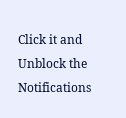Click it and Unblock the Notifications